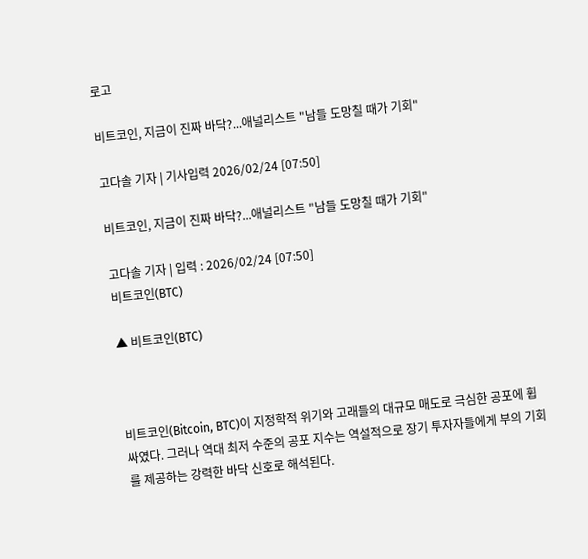로고

비트코인, 지금이 진짜 바닥?...애널리스트 "남들 도망칠 때가 기회"

고다솔 기자 | 기사입력 2026/02/24 [07:50]

비트코인, 지금이 진짜 바닥?...애널리스트 "남들 도망칠 때가 기회"

고다솔 기자 | 입력 : 2026/02/24 [07:50]
비트코인(BTC)

▲ 비트코인(BTC)



비트코인(Bitcoin, BTC)이 지정학적 위기와 고래들의 대규모 매도로 극심한 공포에 휩싸였다. 그러나 역대 최저 수준의 공포 지수는 역설적으로 장기 투자자들에게 부의 기회를 제공하는 강력한 바닥 신호로 해석된다.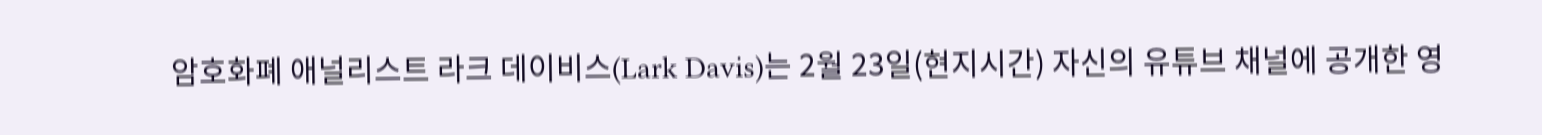암호화폐 애널리스트 라크 데이비스(Lark Davis)는 2월 23일(현지시간) 자신의 유튜브 채널에 공개한 영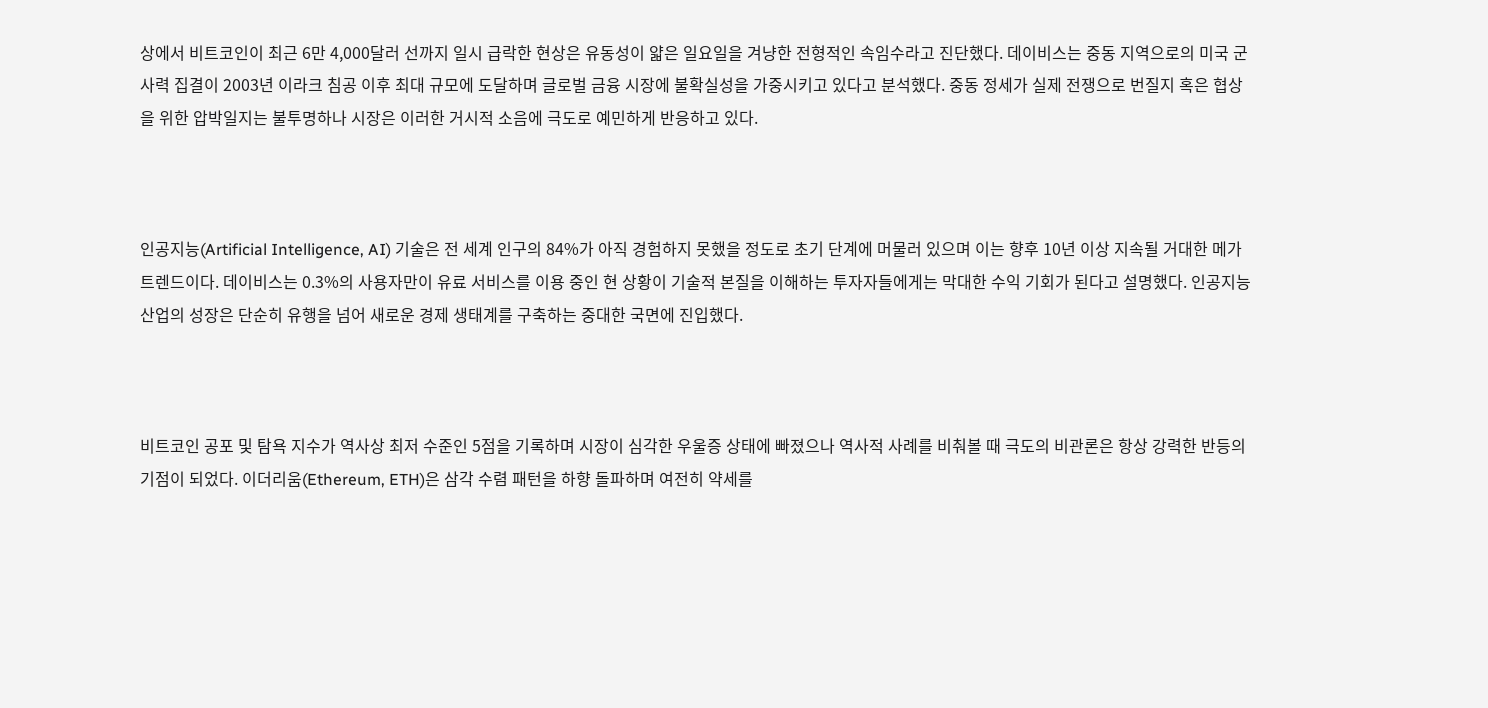상에서 비트코인이 최근 6만 4,000달러 선까지 일시 급락한 현상은 유동성이 얇은 일요일을 겨냥한 전형적인 속임수라고 진단했다. 데이비스는 중동 지역으로의 미국 군사력 집결이 2003년 이라크 침공 이후 최대 규모에 도달하며 글로벌 금융 시장에 불확실성을 가중시키고 있다고 분석했다. 중동 정세가 실제 전쟁으로 번질지 혹은 협상을 위한 압박일지는 불투명하나 시장은 이러한 거시적 소음에 극도로 예민하게 반응하고 있다.



인공지능(Artificial Intelligence, AI) 기술은 전 세계 인구의 84%가 아직 경험하지 못했을 정도로 초기 단계에 머물러 있으며 이는 향후 10년 이상 지속될 거대한 메가 트렌드이다. 데이비스는 0.3%의 사용자만이 유료 서비스를 이용 중인 현 상황이 기술적 본질을 이해하는 투자자들에게는 막대한 수익 기회가 된다고 설명했다. 인공지능 산업의 성장은 단순히 유행을 넘어 새로운 경제 생태계를 구축하는 중대한 국면에 진입했다.



비트코인 공포 및 탐욕 지수가 역사상 최저 수준인 5점을 기록하며 시장이 심각한 우울증 상태에 빠졌으나 역사적 사례를 비춰볼 때 극도의 비관론은 항상 강력한 반등의 기점이 되었다. 이더리움(Ethereum, ETH)은 삼각 수렴 패턴을 하향 돌파하며 여전히 약세를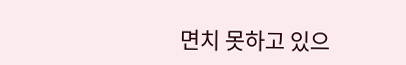면치 못하고 있으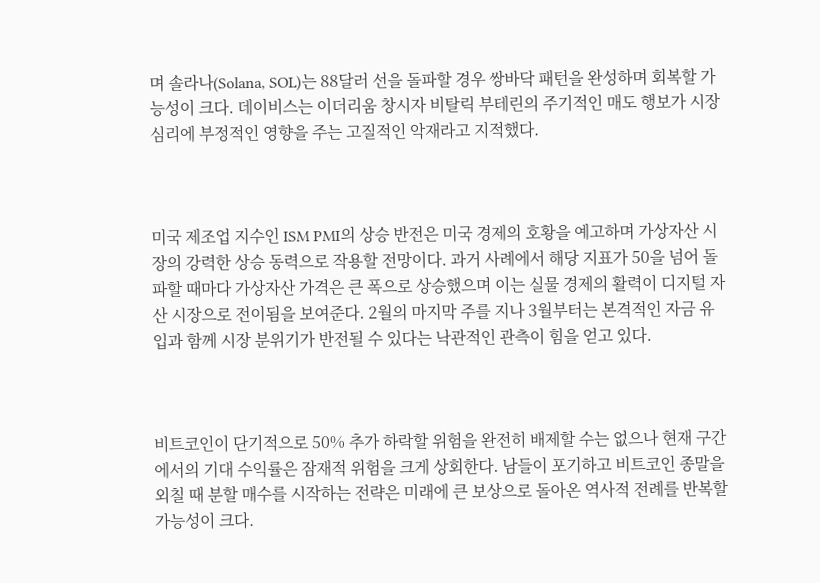며 솔라나(Solana, SOL)는 88달러 선을 돌파할 경우 쌍바닥 패턴을 완성하며 회복할 가능성이 크다. 데이비스는 이더리움 창시자 비탈릭 부테린의 주기적인 매도 행보가 시장 심리에 부정적인 영향을 주는 고질적인 악재라고 지적했다.



미국 제조업 지수인 ISM PMI의 상승 반전은 미국 경제의 호황을 예고하며 가상자산 시장의 강력한 상승 동력으로 작용할 전망이다. 과거 사례에서 해당 지표가 50을 넘어 돌파할 때마다 가상자산 가격은 큰 폭으로 상승했으며 이는 실물 경제의 활력이 디지털 자산 시장으로 전이됨을 보여준다. 2월의 마지막 주를 지나 3월부터는 본격적인 자금 유입과 함께 시장 분위기가 반전될 수 있다는 낙관적인 관측이 힘을 얻고 있다.



비트코인이 단기적으로 50% 추가 하락할 위험을 완전히 배제할 수는 없으나 현재 구간에서의 기대 수익률은 잠재적 위험을 크게 상회한다. 남들이 포기하고 비트코인 종말을 외칠 때 분할 매수를 시작하는 전략은 미래에 큰 보상으로 돌아온 역사적 전례를 반복할 가능성이 크다.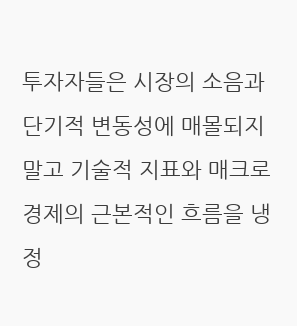투자자들은 시장의 소음과 단기적 변동성에 매몰되지 말고 기술적 지표와 매크로 경제의 근본적인 흐름을 냉정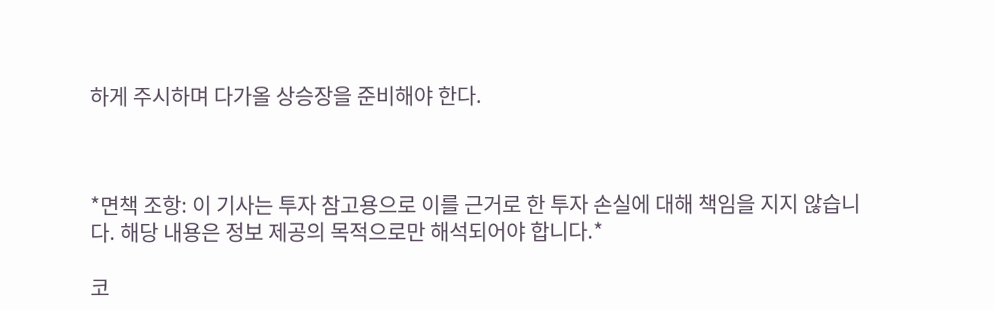하게 주시하며 다가올 상승장을 준비해야 한다.



*면책 조항: 이 기사는 투자 참고용으로 이를 근거로 한 투자 손실에 대해 책임을 지지 않습니다. 해당 내용은 정보 제공의 목적으로만 해석되어야 합니다.*

코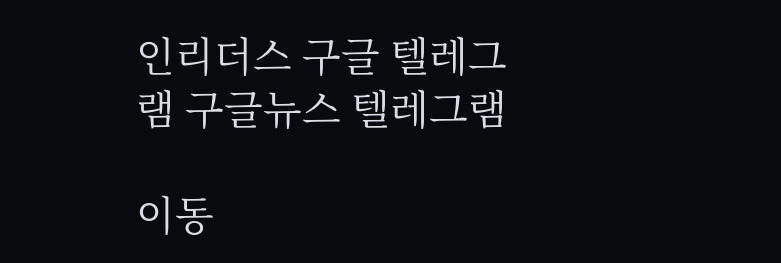인리더스 구글 텔레그램 구글뉴스 텔레그램

이동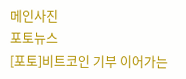메인사진
포토뉴스
[포토]비트코인 기부 이어가는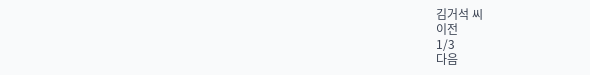김거석 씨
이전
1/3
다음